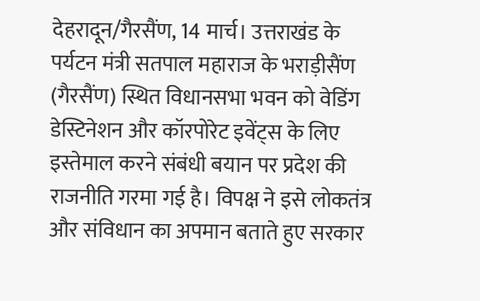देहरादून/गैरसैंण, 14 मार्च। उत्तराखंड के पर्यटन मंत्री सतपाल महाराज के भराड़ीसैंण (गैरसैंण) स्थित विधानसभा भवन को वेडिंग डेस्टिनेशन और कॉरपोरेट इवेंट्स के लिए इस्तेमाल करने संबंधी बयान पर प्रदेश की राजनीति गरमा गई है। विपक्ष ने इसे लोकतंत्र और संविधान का अपमान बताते हुए सरकार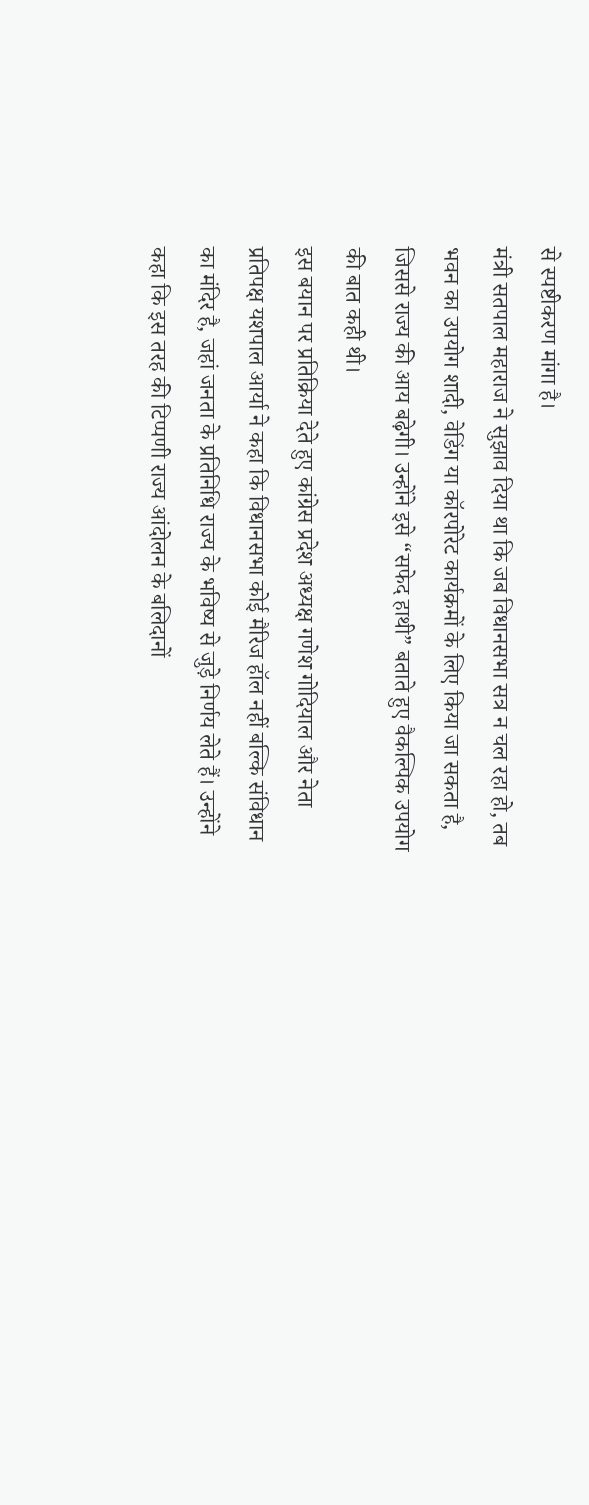से स्पष्टीकरण मांगा है।
मंत्री सतपाल महाराज ने सुझाव दिया था कि जब विधानसभा सत्र न चल रहा हो, तब भवन का उपयोग शादी, वेडिंग या कॉरपोरेट कार्यक्रमों के लिए किया जा सकता है, जिससे राज्य की आय बढ़ेगी। उन्होंने इसे “सफेद हाथी” बताते हुए वैकल्पिक उपयोग की बात कही थी।
इस बयान पर प्रतिक्रिया देते हुए कांग्रेस प्रदेश अध्यक्ष गणेश गोदियाल और नेता प्रतिपक्ष यशपाल आर्या ने कहा कि विधानसभा कोई मैरिज हॉल नहीं बल्कि संविधान का मंदिर है, जहां जनता के प्रतिनिधि राज्य के भविष्य से जुड़े निर्णय लेते हैं। उन्होंने कहा कि इस तरह की टिप्पणी राज्य आंदोलन के बलिदानों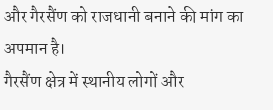और गैरसैंण को राजधानी बनाने की मांग का अपमान है।
गैरसैंण क्षेत्र में स्थानीय लोगों और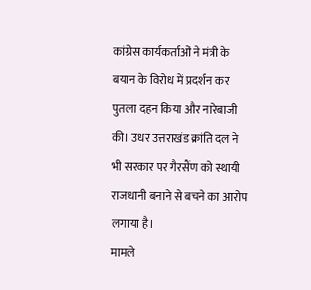कांग्रेस कार्यकर्ताओं ने मंत्री के बयान के विरोध में प्रदर्शन कर पुतला दहन किया और नारेबाजी की। उधर उत्तराखंड क्रांति दल ने भी सरकार पर गैरसैंण को स्थायी राजधानी बनाने से बचने का आरोप लगाया है।
मामले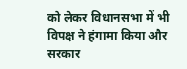को लेकर विधानसभा में भी विपक्ष ने हंगामा किया और सरकार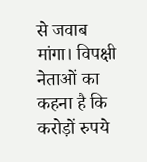से जवाब मांगा। विपक्षी नेताओं का कहना है कि करोड़ों रुपये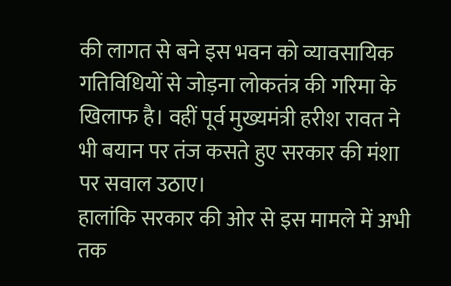की लागत से बने इस भवन को व्यावसायिक गतिविधियों से जोड़ना लोकतंत्र की गरिमा के खिलाफ है। वहीं पूर्व मुख्यमंत्री हरीश रावत ने भी बयान पर तंज कसते हुए सरकार की मंशा पर सवाल उठाए।
हालांकि सरकार की ओर से इस मामले में अभी तक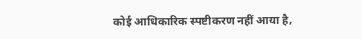कोई आधिकारिक स्पष्टीकरण नहीं आया है,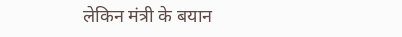लेकिन मंत्री के बयान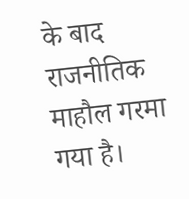के बाद राजनीतिक माहौल गरमा गया है।